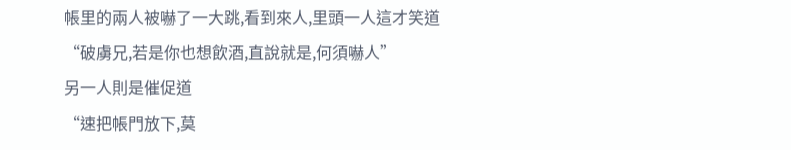帳里的兩人被嚇了一大跳,看到來人,里頭一人這才笑道
“破虜兄,若是你也想飲酒,直說就是,何須嚇人”
另一人則是催促道
“速把帳門放下,莫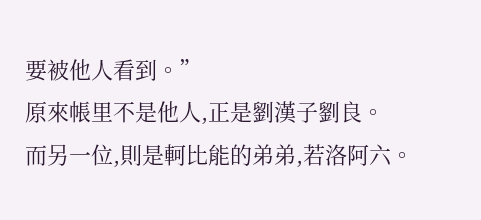要被他人看到。”
原來帳里不是他人,正是劉漢子劉良。
而另一位,則是軻比能的弟弟,若洛阿六。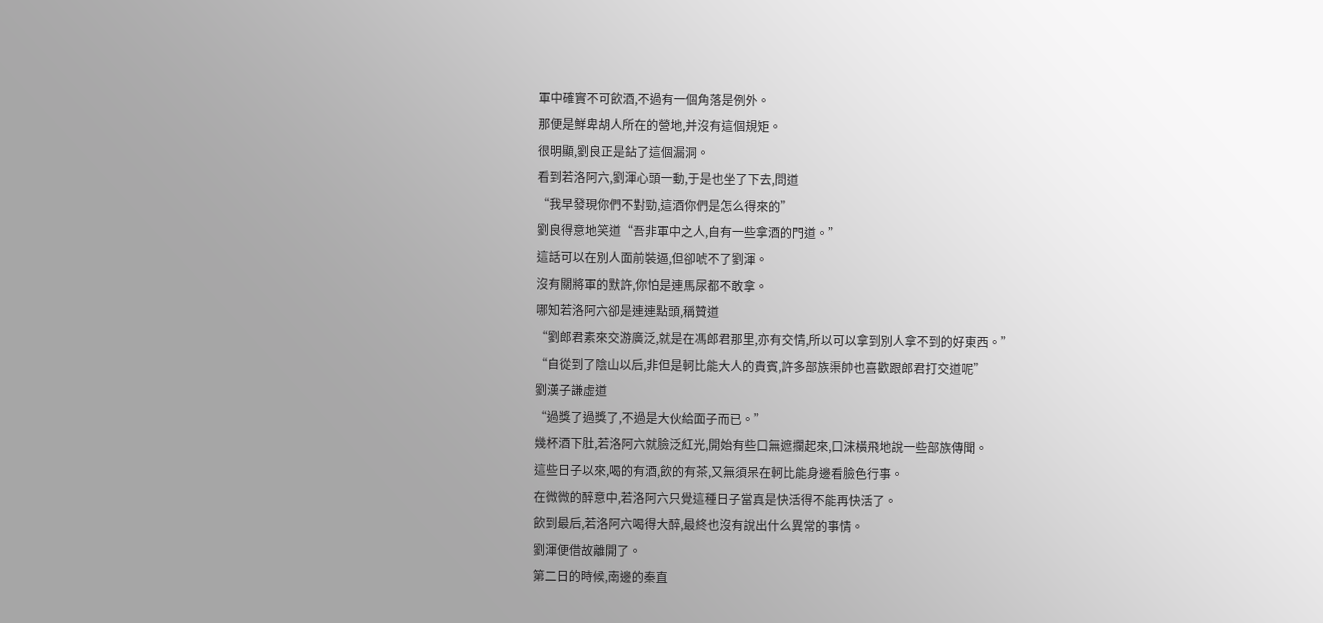軍中確實不可飲酒,不過有一個角落是例外。
那便是鮮卑胡人所在的營地,并沒有這個規矩。
很明顯,劉良正是鉆了這個漏洞。
看到若洛阿六,劉渾心頭一動,于是也坐了下去,問道
“我早發現你們不對勁,這酒你們是怎么得來的”
劉良得意地笑道“吾非軍中之人,自有一些拿酒的門道。”
這話可以在別人面前裝逼,但卻唬不了劉渾。
沒有關將軍的默許,你怕是連馬尿都不敢拿。
哪知若洛阿六卻是連連點頭,稱贊道
“劉郎君素來交游廣泛,就是在馮郎君那里,亦有交情,所以可以拿到別人拿不到的好東西。”
“自從到了陰山以后,非但是軻比能大人的貴賓,許多部族渠帥也喜歡跟郎君打交道呢”
劉漢子謙虛道
“過獎了過獎了,不過是大伙給面子而已。”
幾杯酒下肚,若洛阿六就臉泛紅光,開始有些口無遮攔起來,口沫橫飛地說一些部族傳聞。
這些日子以來,喝的有酒,飲的有茶,又無須呆在軻比能身邊看臉色行事。
在微微的醉意中,若洛阿六只覺這種日子當真是快活得不能再快活了。
飲到最后,若洛阿六喝得大醉,最終也沒有說出什么異常的事情。
劉渾便借故離開了。
第二日的時候,南邊的秦直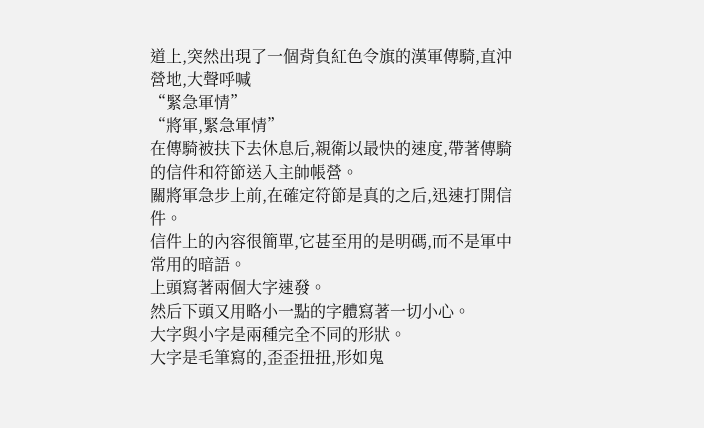道上,突然出現了一個背負紅色令旗的漢軍傳騎,直沖營地,大聲呼喊
“緊急軍情”
“將軍,緊急軍情”
在傳騎被扶下去休息后,親衛以最快的速度,帶著傳騎的信件和符節送入主帥帳營。
關將軍急步上前,在確定符節是真的之后,迅速打開信件。
信件上的內容很簡單,它甚至用的是明碼,而不是軍中常用的暗語。
上頭寫著兩個大字速發。
然后下頭又用略小一點的字體寫著一切小心。
大字與小字是兩種完全不同的形狀。
大字是毛筆寫的,歪歪扭扭,形如鬼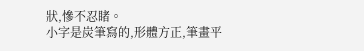狀,慘不忍睹。
小字是炭筆寫的,形體方正,筆畫平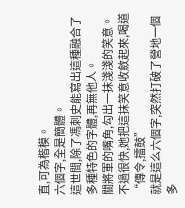直,可為楷模。
六個字,全是簡體。
這世間,除了馮刺史能寫出這種融合了多種特色的字體,再無他人。
關將軍的嘴角,勾出一抹淺淺的笑意。
不過很快,她把這抹笑意收斂起來,喝道
“傳令,擂鼓”
就是這么六個字,突然打破了營地一個多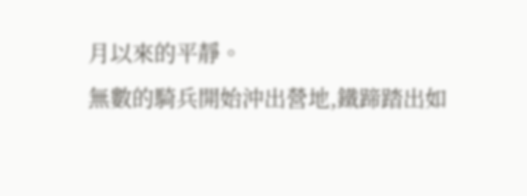月以來的平靜。
無數的騎兵開始沖出營地,鐵蹄踏出如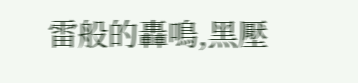雷般的轟鳴,黑壓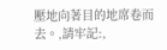壓地向著目的地席卷而去。,請牢記:,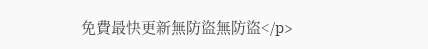免費最快更新無防盜無防盜</p>